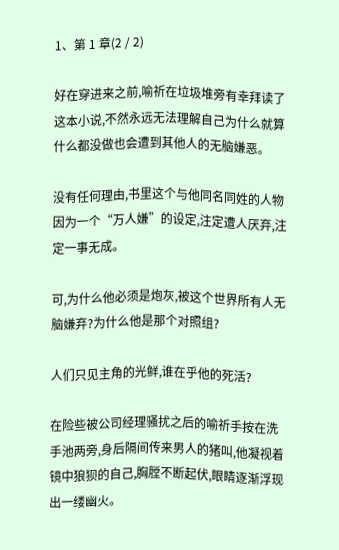1、第 1 章(2 / 2)

好在穿进来之前,喻祈在垃圾堆旁有幸拜读了这本小说,不然永远无法理解自己为什么就算什么都没做也会遭到其他人的无脑嫌恶。

没有任何理由,书里这个与他同名同姓的人物因为一个“万人嫌”的设定,注定遭人厌弃,注定一事无成。

可,为什么他必须是炮灰,被这个世界所有人无脑嫌弃?为什么他是那个对照组?

人们只见主角的光鲜,谁在乎他的死活?

在险些被公司经理骚扰之后的喻祈手按在洗手池两旁,身后隔间传来男人的猪叫,他凝视着镜中狼狈的自己,胸膛不断起伏,眼睛逐渐浮现出一缕幽火。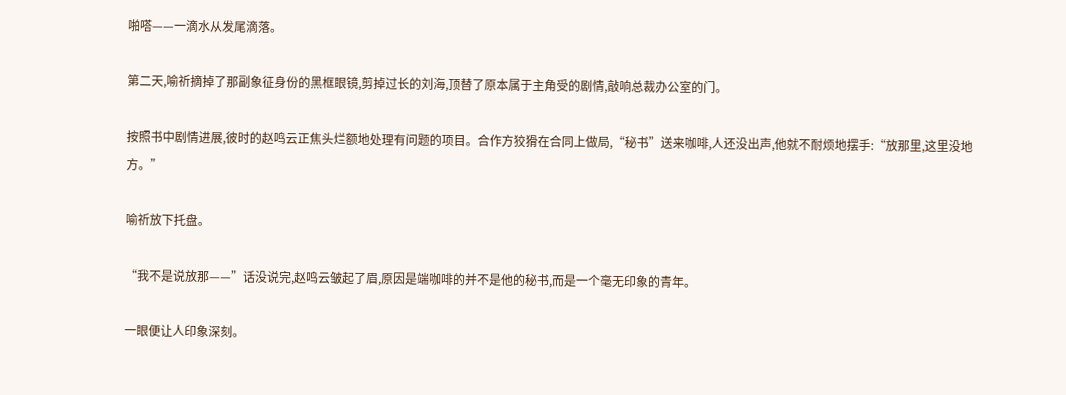啪嗒——一滴水从发尾滴落。

第二天,喻祈摘掉了那副象征身份的黑框眼镜,剪掉过长的刘海,顶替了原本属于主角受的剧情,敲响总裁办公室的门。

按照书中剧情进展,彼时的赵鸣云正焦头烂额地处理有问题的项目。合作方狡猾在合同上做局,“秘书”送来咖啡,人还没出声,他就不耐烦地摆手:“放那里,这里没地方。”

喻祈放下托盘。

“我不是说放那——”话没说完,赵鸣云皱起了眉,原因是端咖啡的并不是他的秘书,而是一个毫无印象的青年。

一眼便让人印象深刻。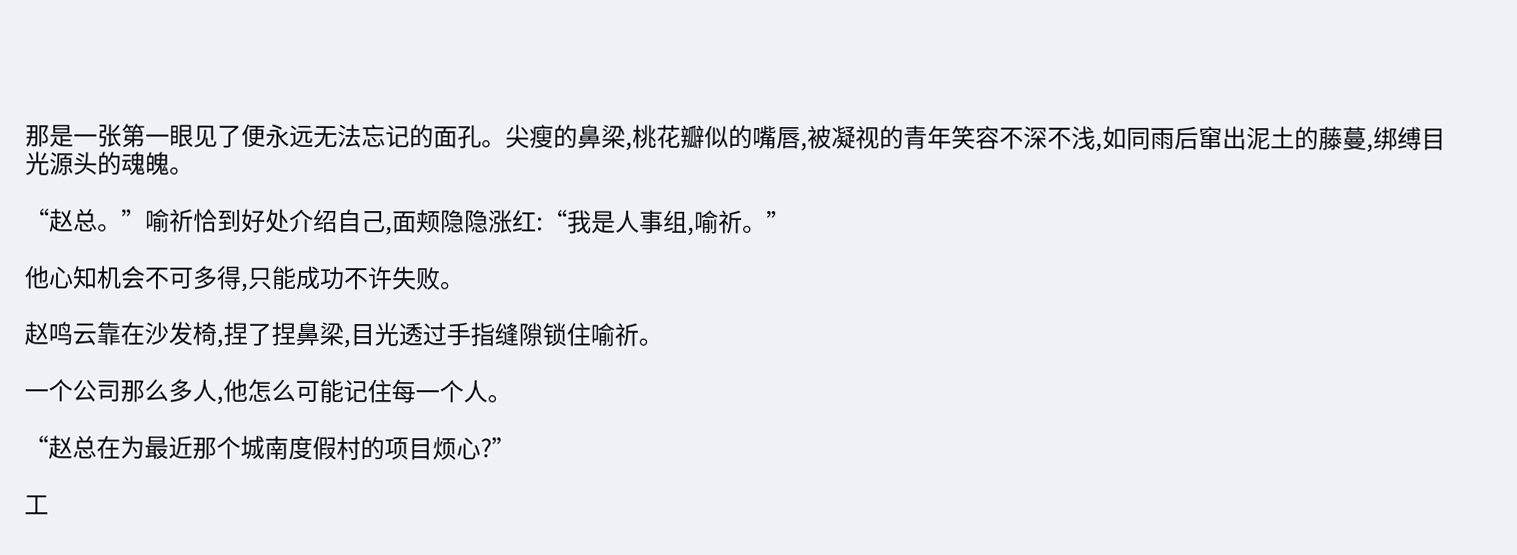那是一张第一眼见了便永远无法忘记的面孔。尖瘦的鼻梁,桃花瓣似的嘴唇,被凝视的青年笑容不深不浅,如同雨后窜出泥土的藤蔓,绑缚目光源头的魂魄。

“赵总。”喻祈恰到好处介绍自己,面颊隐隐涨红:“我是人事组,喻祈。”

他心知机会不可多得,只能成功不许失败。

赵鸣云靠在沙发椅,捏了捏鼻梁,目光透过手指缝隙锁住喻祈。

一个公司那么多人,他怎么可能记住每一个人。

“赵总在为最近那个城南度假村的项目烦心?”

工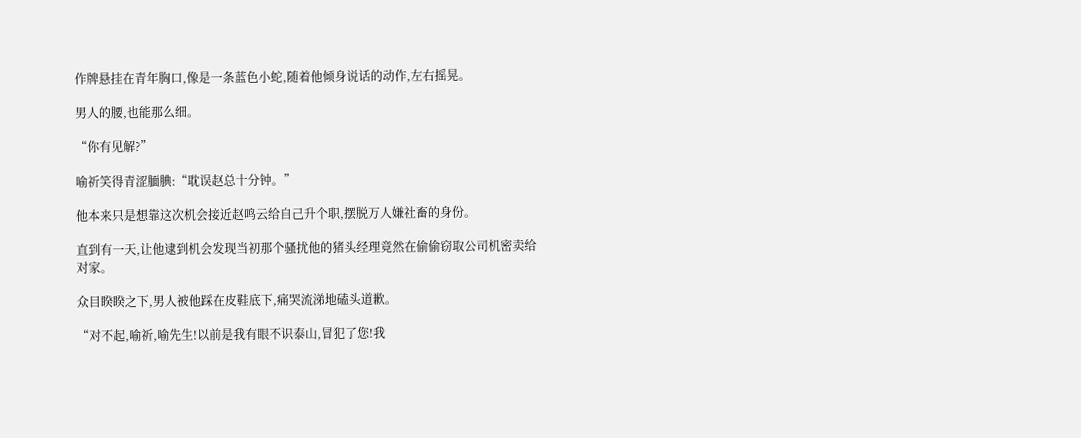作牌悬挂在青年胸口,像是一条蓝色小蛇,随着他倾身说话的动作,左右摇晃。

男人的腰,也能那么细。

“你有见解?”

喻祈笑得青涩腼腆:“耽误赵总十分钟。”

他本来只是想靠这次机会接近赵鸣云给自己升个职,摆脱万人嫌社畜的身份。

直到有一天,让他逮到机会发现当初那个骚扰他的猪头经理竟然在偷偷窃取公司机密卖给对家。

众目睽睽之下,男人被他踩在皮鞋底下,痛哭流涕地磕头道歉。

“对不起,喻祈,喻先生!以前是我有眼不识泰山,冒犯了您!我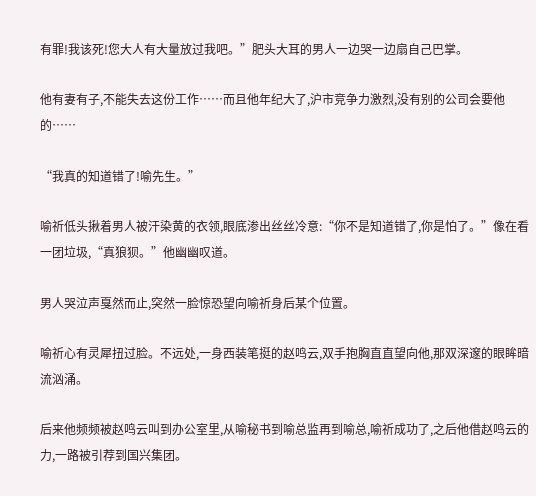有罪!我该死!您大人有大量放过我吧。”肥头大耳的男人一边哭一边扇自己巴掌。

他有妻有子,不能失去这份工作……而且他年纪大了,沪市竞争力激烈,没有别的公司会要他的……

“我真的知道错了!喻先生。”

喻祈低头揪着男人被汗染黄的衣领,眼底渗出丝丝冷意:“你不是知道错了,你是怕了。”像在看一团垃圾,“真狼狈。”他幽幽叹道。

男人哭泣声戛然而止,突然一脸惊恐望向喻祈身后某个位置。

喻祈心有灵犀扭过脸。不远处,一身西装笔挺的赵鸣云,双手抱胸直直望向他,那双深邃的眼眸暗流汹涌。

后来他频频被赵鸣云叫到办公室里,从喻秘书到喻总监再到喻总,喻祈成功了,之后他借赵鸣云的力,一路被引荐到国兴集团。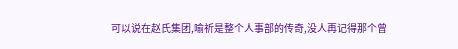可以说在赵氏集团,喻祈是整个人事部的传奇,没人再记得那个曾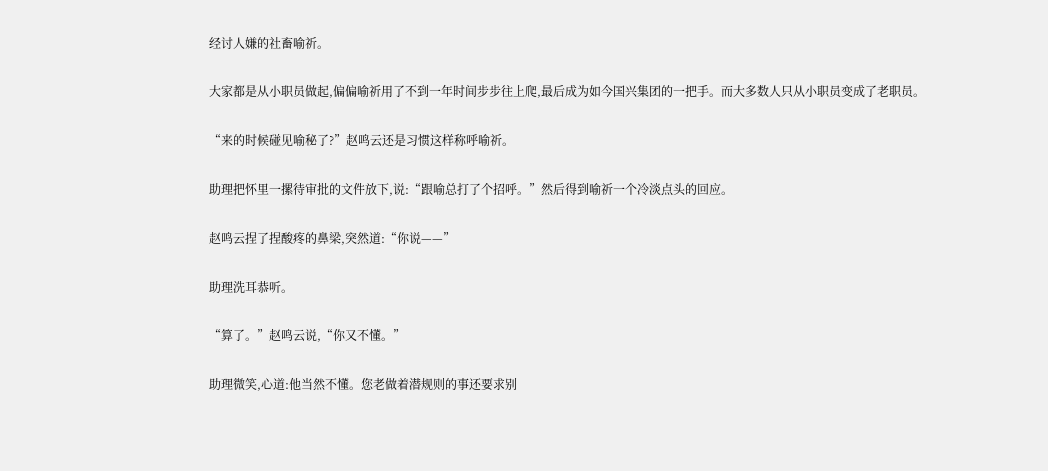经讨人嫌的社畜喻祈。

大家都是从小职员做起,偏偏喻祈用了不到一年时间步步往上爬,最后成为如今国兴集团的一把手。而大多数人只从小职员变成了老职员。

“来的时候碰见喻秘了?”赵鸣云还是习惯这样称呼喻祈。

助理把怀里一摞待审批的文件放下,说:“跟喻总打了个招呼。”然后得到喻祈一个冷淡点头的回应。

赵鸣云捏了捏酸疼的鼻梁,突然道:“你说——”

助理洗耳恭听。

“算了。”赵鸣云说,“你又不懂。”

助理微笑,心道:他当然不懂。您老做着潜规则的事还要求别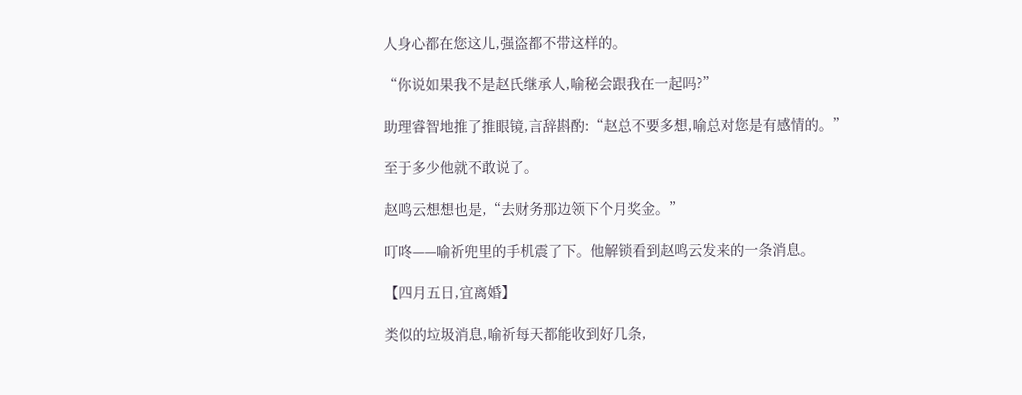人身心都在您这儿,强盗都不带这样的。

“你说如果我不是赵氏继承人,喻秘会跟我在一起吗?”

助理睿智地推了推眼镜,言辞斟酌:“赵总不要多想,喻总对您是有感情的。”

至于多少他就不敢说了。

赵鸣云想想也是,“去财务那边领下个月奖金。”

叮咚——喻祈兜里的手机震了下。他解锁看到赵鸣云发来的一条消息。

【四月五日,宜离婚】

类似的垃圾消息,喻祈每天都能收到好几条,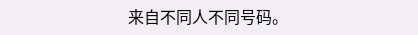来自不同人不同号码。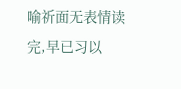喻祈面无表情读完,早已习以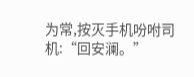为常,按灭手机吩咐司机:“回安澜。”